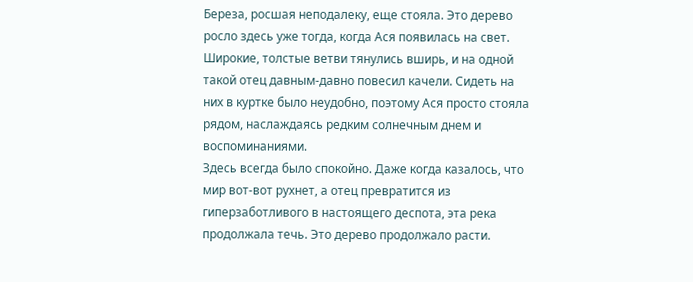Береза, росшая неподалеку, еще стояла. Это дерево росло здесь уже тогда, когда Ася появилась на свет. Широкие, толстые ветви тянулись вширь, и на одной такой отец давным-давно повесил качели. Сидеть на них в куртке было неудобно, поэтому Ася просто стояла рядом, наслаждаясь редким солнечным днем и воспоминаниями.
Здесь всегда было спокойно. Даже когда казалось, что мир вот-вот рухнет, а отец превратится из гиперзаботливого в настоящего деспота, эта река продолжала течь. Это дерево продолжало расти.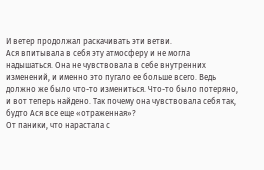И ветер продолжал раскачивать эти ветви.
Ася впитывала в себя эту атмосферу и не могла надышаться. Она не чувствовала в себе внутренних изменений, и именно это пугало ее больше всего. Ведь должно же было что-то измениться. Что-то было потеряно, и вот теперь найдено. Так почему она чувствовала себя так, будто Ася все еще «отраженная»?
От паники, что нарастала с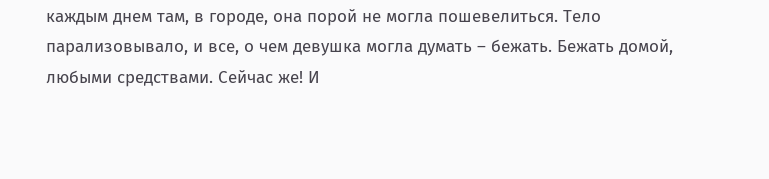каждым днем там, в городе, она порой не могла пошевелиться. Тело парализовывало, и все, о чем девушка могла думать – бежать. Бежать домой, любыми средствами. Сейчас же! И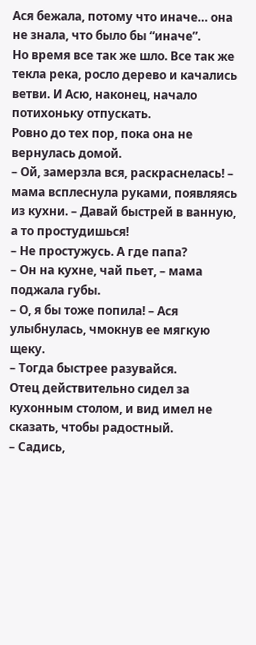Ася бежала, потому что иначе… она не знала, что было бы “иначе”.
Но время все так же шло. Все так же текла река, росло дерево и качались ветви. И Асю, наконец, начало потихоньку отпускать.
Ровно до тех пор, пока она не вернулась домой.
– Ой, замерзла вся, раскраснелась! – мама всплеснула руками, появляясь из кухни. – Давай быстрей в ванную, а то простудишься!
– Не простужусь. А где папа?
– Он на кухне, чай пьет, – мама поджала губы.
– О, я бы тоже попила! – Ася улыбнулась, чмокнув ее мягкую щеку.
– Тогда быстрее разувайся.
Отец действительно сидел за кухонным столом, и вид имел не сказать, чтобы радостный.
– Садись,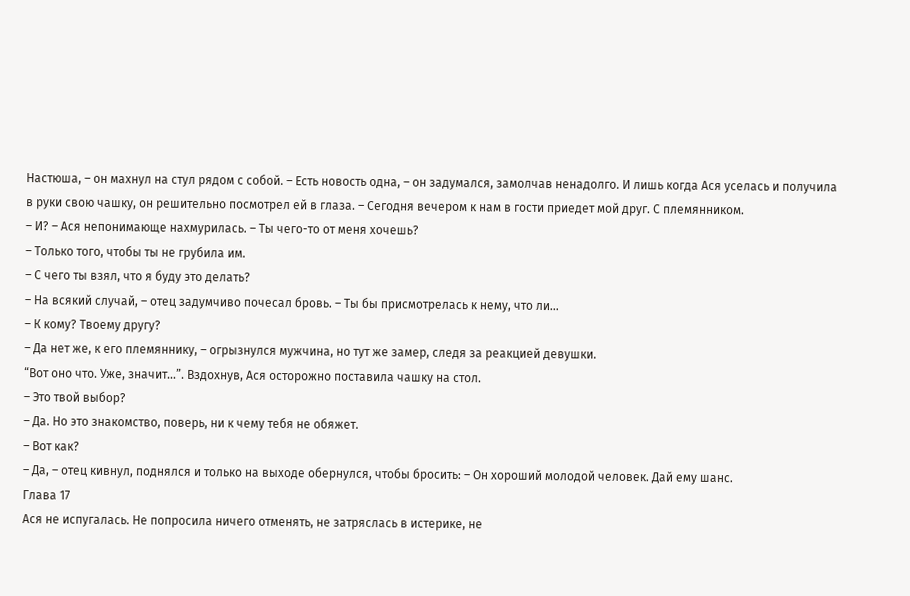Настюша, – он махнул на стул рядом с собой. – Есть новость одна, – он задумался, замолчав ненадолго. И лишь когда Ася уселась и получила в руки свою чашку, он решительно посмотрел ей в глаза. – Сегодня вечером к нам в гости приедет мой друг. С племянником.
– И? – Ася непонимающе нахмурилась. – Ты чего-то от меня хочешь?
– Только того, чтобы ты не грубила им.
– С чего ты взял, что я буду это делать?
– На всякий случай, – отец задумчиво почесал бровь. – Ты бы присмотрелась к нему, что ли…
– К кому? Твоему другу?
– Да нет же, к его племяннику, – огрызнулся мужчина, но тут же замер, следя за реакцией девушки.
“Вот оно что. Уже, значит…”. Вздохнув, Ася осторожно поставила чашку на стол.
– Это твой выбор?
– Да. Но это знакомство, поверь, ни к чему тебя не обяжет.
– Вот как?
– Да, – отец кивнул, поднялся и только на выходе обернулся, чтобы бросить: – Он хороший молодой человек. Дай ему шанс.
Глава 17
Ася не испугалась. Не попросила ничего отменять, не затряслась в истерике, не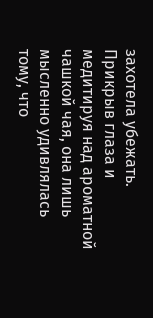захотела убежать. Прикрыв глаза и медитируя над ароматной чашкой чая, она лишь мысленно удивлялась тому, что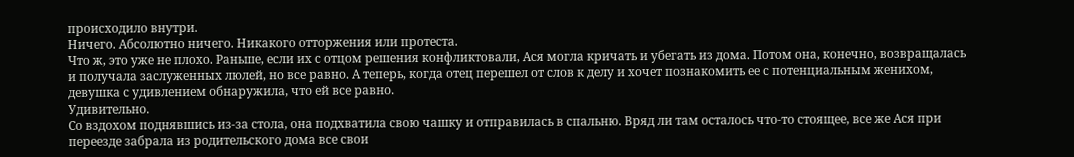происходило внутри.
Ничего. Абсолютно ничего. Никакого отторжения или протеста.
Что ж, это уже не плохо. Раньше, если их с отцом решения конфликтовали, Ася могла кричать и убегать из дома. Потом она, конечно, возвращалась и получала заслуженных люлей, но все равно. А теперь, когда отец перешел от слов к делу и хочет познакомить ее с потенциальным женихом, девушка с удивлением обнаружила, что ей все равно.
Удивительно.
Со вздохом поднявшись из-за стола, она подхватила свою чашку и отправилась в спальню. Вряд ли там осталось что-то стоящее, все же Ася при переезде забрала из родительского дома все свои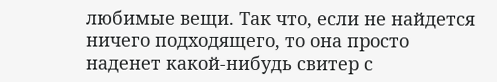любимые вещи. Так что, если не найдется ничего подходящего, то она просто наденет какой-нибудь свитер с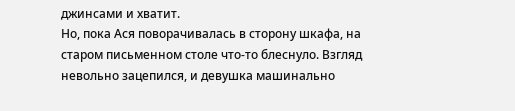джинсами и хватит.
Но, пока Ася поворачивалась в сторону шкафа, на старом письменном столе что-то блеснуло. Взгляд невольно зацепился, и девушка машинально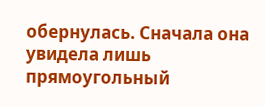обернулась. Сначала она увидела лишь прямоугольный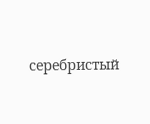серебристый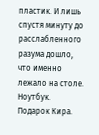пластик. И лишь спустя минуту до расслабленного разума дошло, что именно лежало на столе.
Ноутбук. Подарок Кира.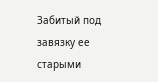Забитый под завязку ее старыми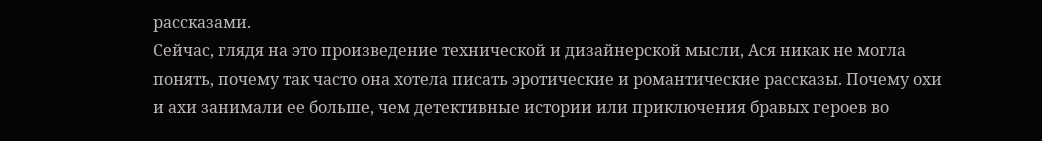рассказами.
Сейчас, глядя на это произведение технической и дизайнерской мысли, Ася никак не могла понять, почему так часто она хотела писать эротические и романтические рассказы. Почему охи и ахи занимали ее больше, чем детективные истории или приключения бравых героев во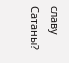славу Сатаны?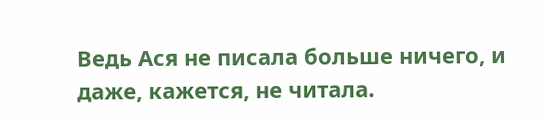Ведь Ася не писала больше ничего, и даже, кажется, не читала.